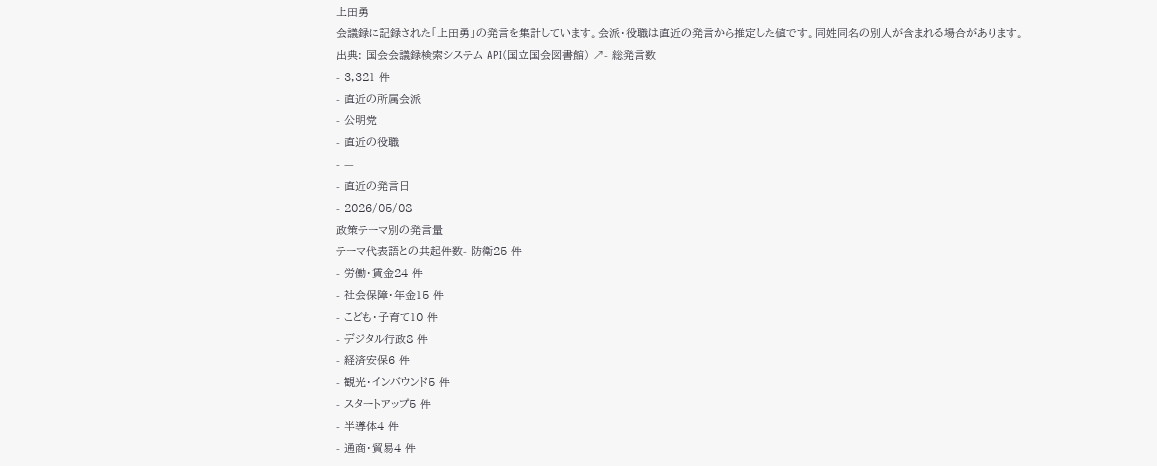上田勇
会議録に記録された「上田勇」の発言を集計しています。会派・役職は直近の発言から推定した値です。同姓同名の別人が含まれる場合があります。
出典: 国会会議録検索システム API(国立国会図書館) ↗- 総発言数
- 3,321 件
- 直近の所属会派
- 公明党
- 直近の役職
- —
- 直近の発言日
- 2026/05/08
政策テーマ別の発言量
テーマ代表語との共起件数- 防衛25 件
- 労働・賃金24 件
- 社会保障・年金15 件
- こども・子育て10 件
- デジタル行政8 件
- 経済安保6 件
- 観光・インバウンド5 件
- スタートアップ5 件
- 半導体4 件
- 通商・貿易4 件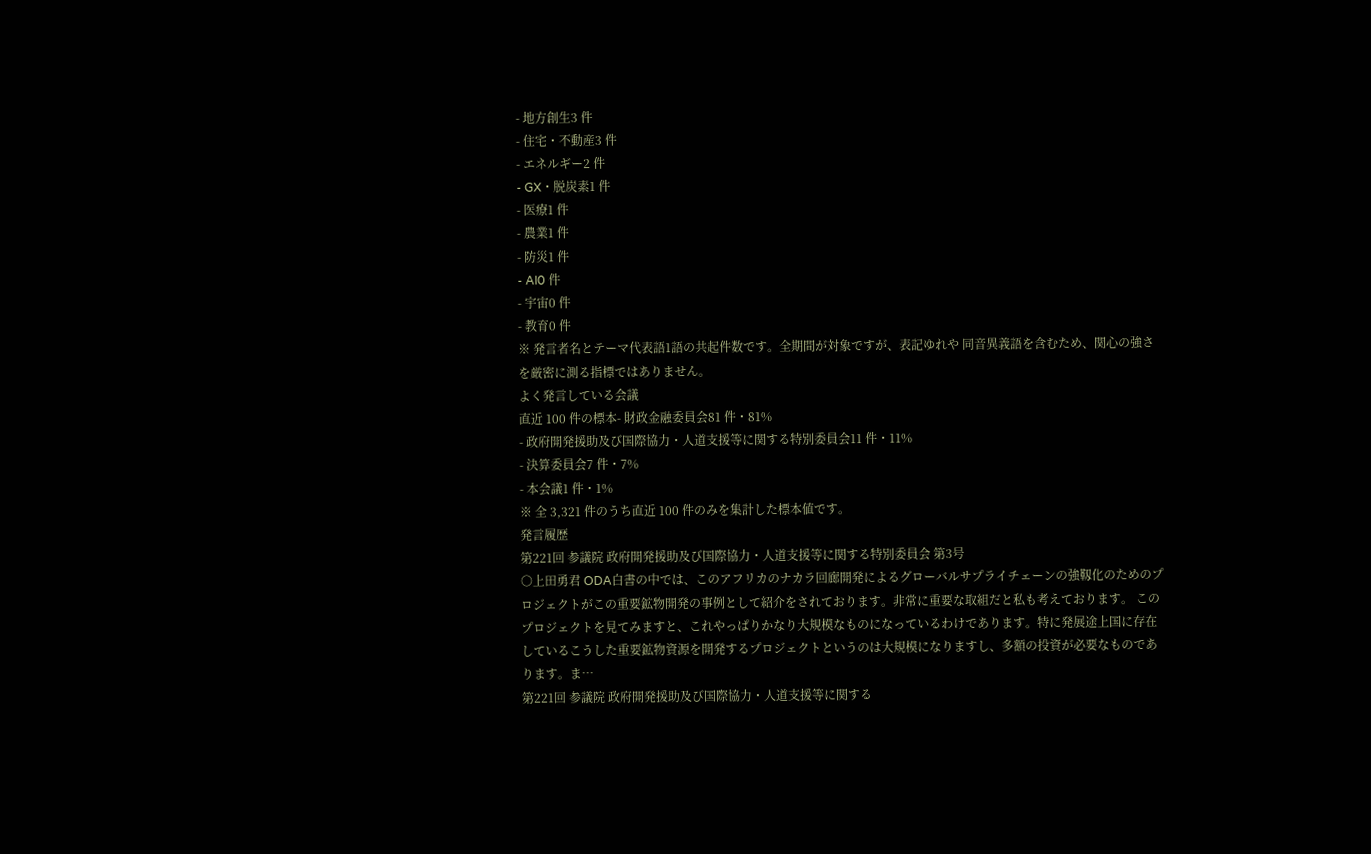- 地方創生3 件
- 住宅・不動産3 件
- エネルギー2 件
- GX・脱炭素1 件
- 医療1 件
- 農業1 件
- 防災1 件
- AI0 件
- 宇宙0 件
- 教育0 件
※ 発言者名とテーマ代表語1語の共起件数です。全期間が対象ですが、表記ゆれや 同音異義語を含むため、関心の強さを厳密に測る指標ではありません。
よく発言している会議
直近 100 件の標本- 財政金融委員会81 件・81%
- 政府開発援助及び国際協力・人道支援等に関する特別委員会11 件・11%
- 決算委員会7 件・7%
- 本会議1 件・1%
※ 全 3,321 件のうち直近 100 件のみを集計した標本値です。
発言履歴
第221回 参議院 政府開発援助及び国際協力・人道支援等に関する特別委員会 第3号
○上田勇君 ODA白書の中では、このアフリカのナカラ回廊開発によるグローバルサプライチェーンの強靱化のためのプロジェクトがこの重要鉱物開発の事例として紹介をされております。非常に重要な取組だと私も考えております。 このプロジェクトを見てみますと、これやっぱりかなり大規模なものになっているわけであります。特に発展途上国に存在しているこうした重要鉱物資源を開発するプロジェクトというのは大規模になりますし、多額の投資が必要なものであります。ま…
第221回 参議院 政府開発援助及び国際協力・人道支援等に関する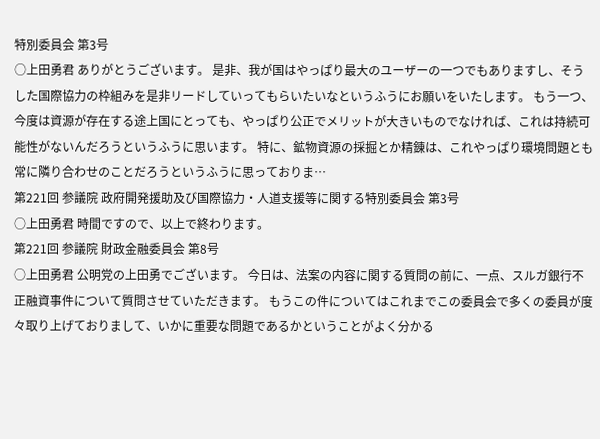特別委員会 第3号
○上田勇君 ありがとうございます。 是非、我が国はやっぱり最大のユーザーの一つでもありますし、そうした国際協力の枠組みを是非リードしていってもらいたいなというふうにお願いをいたします。 もう一つ、今度は資源が存在する途上国にとっても、やっぱり公正でメリットが大きいものでなければ、これは持続可能性がないんだろうというふうに思います。 特に、鉱物資源の採掘とか精錬は、これやっぱり環境問題とも常に隣り合わせのことだろうというふうに思っておりま…
第221回 参議院 政府開発援助及び国際協力・人道支援等に関する特別委員会 第3号
○上田勇君 時間ですので、以上で終わります。
第221回 参議院 財政金融委員会 第8号
○上田勇君 公明党の上田勇でございます。 今日は、法案の内容に関する質問の前に、一点、スルガ銀行不正融資事件について質問させていただきます。 もうこの件についてはこれまでこの委員会で多くの委員が度々取り上げておりまして、いかに重要な問題であるかということがよく分かる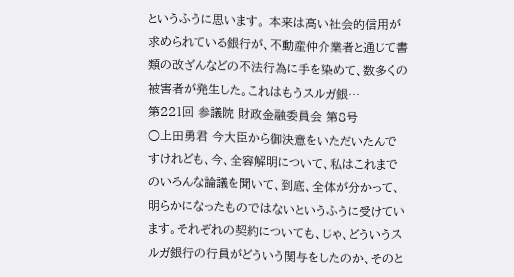というふうに思います。 本来は高い社会的信用が求められている銀行が、不動産仲介業者と通じて書類の改ざんなどの不法行為に手を染めて、数多くの被害者が発生した。これはもうスルガ銀…
第221回 参議院 財政金融委員会 第8号
○上田勇君 今大臣から御決意をいただいたんですけれども、今、全容解明について、私はこれまでのいろんな論議を聞いて、到底、全体が分かって、明らかになったものではないというふうに受けています。それぞれの契約についても、じゃ、どういうスルガ銀行の行員がどういう関与をしたのか、そのと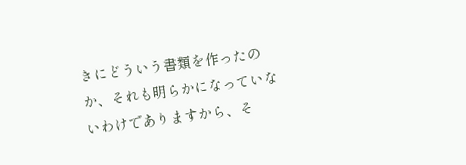きにどういう書類を作ったのか、それも明らかになっていないわけでありますから、そ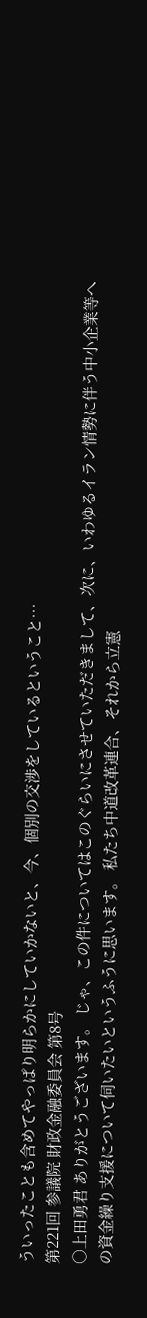ういったことも含めてやっぱり明らかにしていかないと、今、個別の交渉をしているということ…
第221回 参議院 財政金融委員会 第8号
○上田勇君 ありがとうございます。 じゃ、この件についてはこのぐらいにさせていただきまして、次に、いわゆるイラン情勢に伴う中小企業等への資金繰り支援について伺いたいというふうに思います。 私たち中道改革連合、それから立憲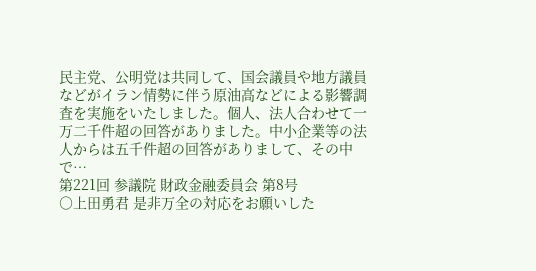民主党、公明党は共同して、国会議員や地方議員などがイラン情勢に伴う原油高などによる影響調査を実施をいたしました。個人、法人合わせて一万二千件超の回答がありました。中小企業等の法人からは五千件超の回答がありまして、その中で…
第221回 参議院 財政金融委員会 第8号
○上田勇君 是非万全の対応をお願いした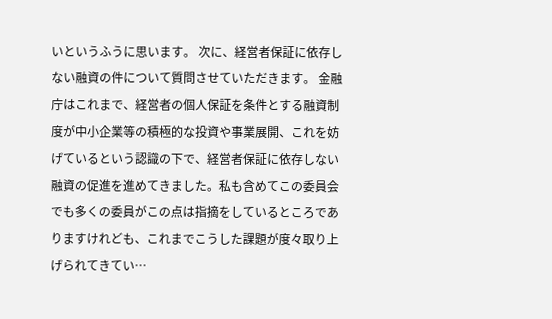いというふうに思います。 次に、経営者保証に依存しない融資の件について質問させていただきます。 金融庁はこれまで、経営者の個人保証を条件とする融資制度が中小企業等の積極的な投資や事業展開、これを妨げているという認識の下で、経営者保証に依存しない融資の促進を進めてきました。私も含めてこの委員会でも多くの委員がこの点は指摘をしているところでありますけれども、これまでこうした課題が度々取り上げられてきてい…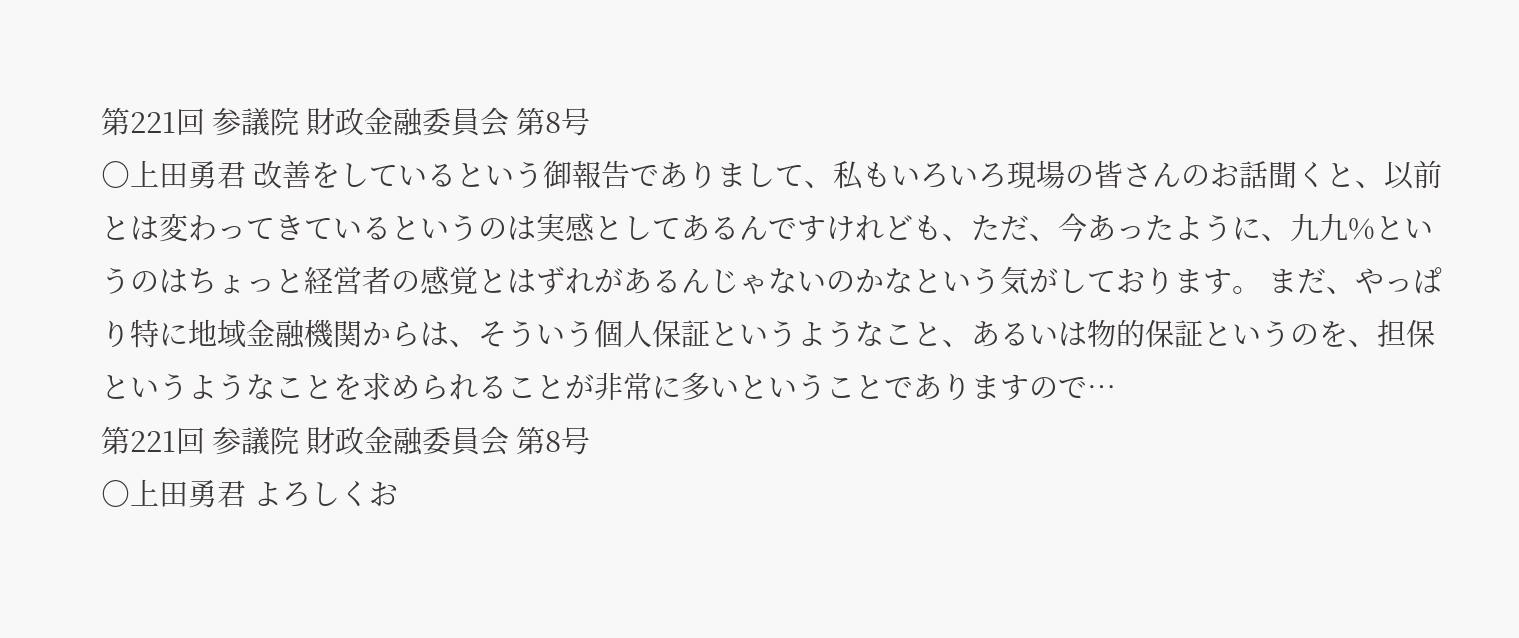第221回 参議院 財政金融委員会 第8号
○上田勇君 改善をしているという御報告でありまして、私もいろいろ現場の皆さんのお話聞くと、以前とは変わってきているというのは実感としてあるんですけれども、ただ、今あったように、九九%というのはちょっと経営者の感覚とはずれがあるんじゃないのかなという気がしております。 まだ、やっぱり特に地域金融機関からは、そういう個人保証というようなこと、あるいは物的保証というのを、担保というようなことを求められることが非常に多いということでありますので…
第221回 参議院 財政金融委員会 第8号
○上田勇君 よろしくお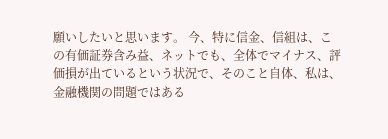願いしたいと思います。 今、特に信金、信組は、この有価証券含み益、ネットでも、全体でマイナス、評価損が出ているという状況で、そのこと自体、私は、金融機関の問題ではある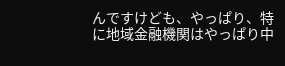んですけども、やっぱり、特に地域金融機関はやっぱり中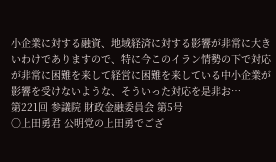小企業に対する融資、地域経済に対する影響が非常に大きいわけでありますので、特に今このイラン情勢の下で対応が非常に困難を来して経営に困難を来している中小企業が影響を受けないような、そういった対応を是非お…
第221回 参議院 財政金融委員会 第5号
○上田勇君 公明党の上田勇でござ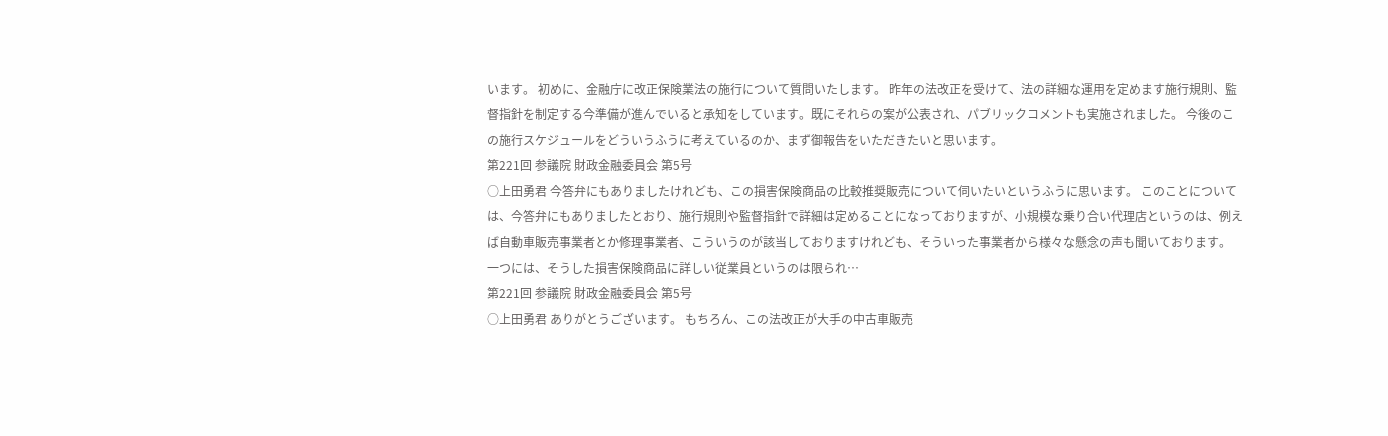います。 初めに、金融庁に改正保険業法の施行について質問いたします。 昨年の法改正を受けて、法の詳細な運用を定めます施行規則、監督指針を制定する今準備が進んでいると承知をしています。既にそれらの案が公表され、パブリックコメントも実施されました。 今後のこの施行スケジュールをどういうふうに考えているのか、まず御報告をいただきたいと思います。
第221回 参議院 財政金融委員会 第5号
○上田勇君 今答弁にもありましたけれども、この損害保険商品の比較推奨販売について伺いたいというふうに思います。 このことについては、今答弁にもありましたとおり、施行規則や監督指針で詳細は定めることになっておりますが、小規模な乗り合い代理店というのは、例えば自動車販売事業者とか修理事業者、こういうのが該当しておりますけれども、そういった事業者から様々な懸念の声も聞いております。 一つには、そうした損害保険商品に詳しい従業員というのは限られ…
第221回 参議院 財政金融委員会 第5号
○上田勇君 ありがとうございます。 もちろん、この法改正が大手の中古車販売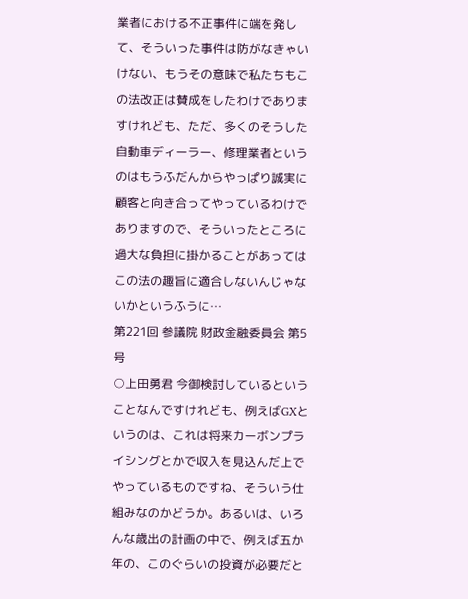業者における不正事件に端を発して、そういった事件は防がなきゃいけない、もうその意味で私たちもこの法改正は賛成をしたわけでありますけれども、ただ、多くのそうした自動車ディーラー、修理業者というのはもうふだんからやっぱり誠実に顧客と向き合ってやっているわけでありますので、そういったところに過大な負担に掛かることがあってはこの法の趣旨に適合しないんじゃないかというふうに…
第221回 参議院 財政金融委員会 第5号
○上田勇君 今御検討しているということなんですけれども、例えばGXというのは、これは将来カーボンプライシングとかで収入を見込んだ上でやっているものですね、そういう仕組みなのかどうか。あるいは、いろんな歳出の計画の中で、例えば五か年の、このぐらいの投資が必要だと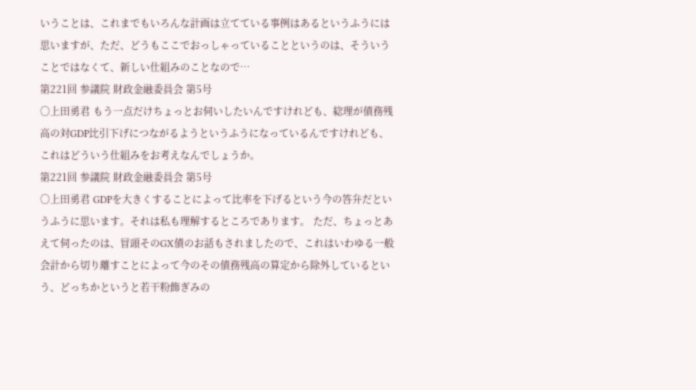いうことは、これまでもいろんな計画は立てている事例はあるというふうには思いますが、ただ、どうもここでおっしゃっていることというのは、そういうことではなくて、新しい仕組みのことなので…
第221回 参議院 財政金融委員会 第5号
○上田勇君 もう一点だけちょっとお伺いしたいんですけれども、総理が債務残高の対GDP比引下げにつながるようというふうになっているんですけれども、これはどういう仕組みをお考えなんでしょうか。
第221回 参議院 財政金融委員会 第5号
○上田勇君 GDPを大きくすることによって比率を下げるという今の答弁だというふうに思います。それは私も理解するところであります。 ただ、ちょっとあえて伺ったのは、冒頭そのGX債のお話もされましたので、これはいわゆる一般会計から切り離すことによって今のその債務残高の算定から除外しているという、どっちかというと若干粉飾ぎみの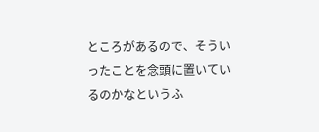ところがあるので、そういったことを念頭に置いているのかなというふ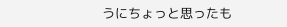うにちょっと思ったも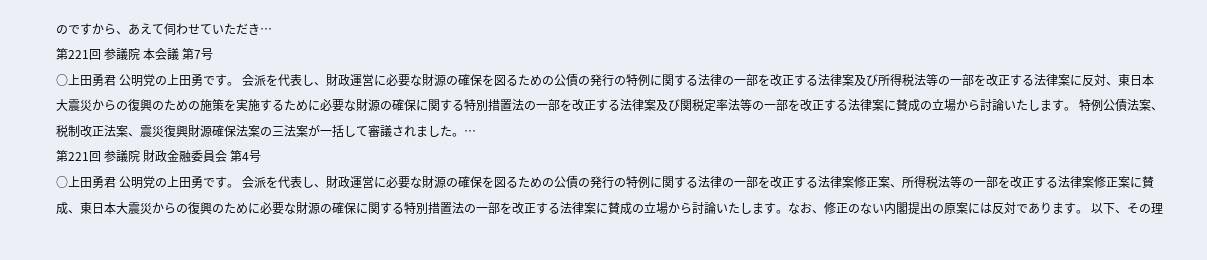のですから、あえて伺わせていただき…
第221回 参議院 本会議 第7号
○上田勇君 公明党の上田勇です。 会派を代表し、財政運営に必要な財源の確保を図るための公債の発行の特例に関する法律の一部を改正する法律案及び所得税法等の一部を改正する法律案に反対、東日本大震災からの復興のための施策を実施するために必要な財源の確保に関する特別措置法の一部を改正する法律案及び関税定率法等の一部を改正する法律案に賛成の立場から討論いたします。 特例公債法案、税制改正法案、震災復興財源確保法案の三法案が一括して審議されました。…
第221回 参議院 財政金融委員会 第4号
○上田勇君 公明党の上田勇です。 会派を代表し、財政運営に必要な財源の確保を図るための公債の発行の特例に関する法律の一部を改正する法律案修正案、所得税法等の一部を改正する法律案修正案に賛成、東日本大震災からの復興のために必要な財源の確保に関する特別措置法の一部を改正する法律案に賛成の立場から討論いたします。なお、修正のない内閣提出の原案には反対であります。 以下、その理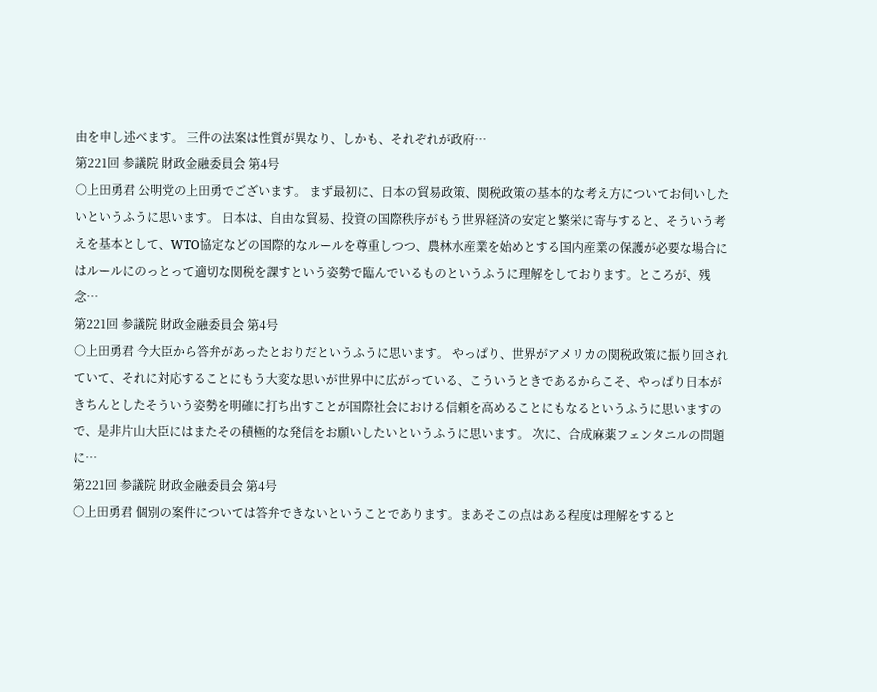由を申し述べます。 三件の法案は性質が異なり、しかも、それぞれが政府…
第221回 参議院 財政金融委員会 第4号
○上田勇君 公明党の上田勇でございます。 まず最初に、日本の貿易政策、関税政策の基本的な考え方についてお伺いしたいというふうに思います。 日本は、自由な貿易、投資の国際秩序がもう世界経済の安定と繁栄に寄与すると、そういう考えを基本として、WTO協定などの国際的なルールを尊重しつつ、農林水産業を始めとする国内産業の保護が必要な場合にはルールにのっとって適切な関税を課すという姿勢で臨んでいるものというふうに理解をしております。ところが、残念…
第221回 参議院 財政金融委員会 第4号
○上田勇君 今大臣から答弁があったとおりだというふうに思います。 やっぱり、世界がアメリカの関税政策に振り回されていて、それに対応することにもう大変な思いが世界中に広がっている、こういうときであるからこそ、やっぱり日本がきちんとしたそういう姿勢を明確に打ち出すことが国際社会における信頼を高めることにもなるというふうに思いますので、是非片山大臣にはまたその積極的な発信をお願いしたいというふうに思います。 次に、合成麻薬フェンタニルの問題に…
第221回 参議院 財政金融委員会 第4号
○上田勇君 個別の案件については答弁できないということであります。まあそこの点はある程度は理解をすると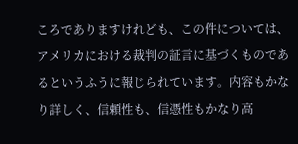ころでありますけれども、この件については、アメリカにおける裁判の証言に基づくものであるというふうに報じられています。内容もかなり詳しく、信頼性も、信憑性もかなり高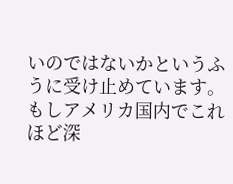いのではないかというふうに受け止めています。 もしアメリカ国内でこれほど深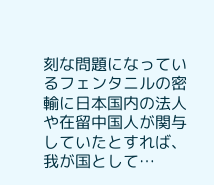刻な問題になっているフェンタニルの密輸に日本国内の法人や在留中国人が関与していたとすれば、我が国として…